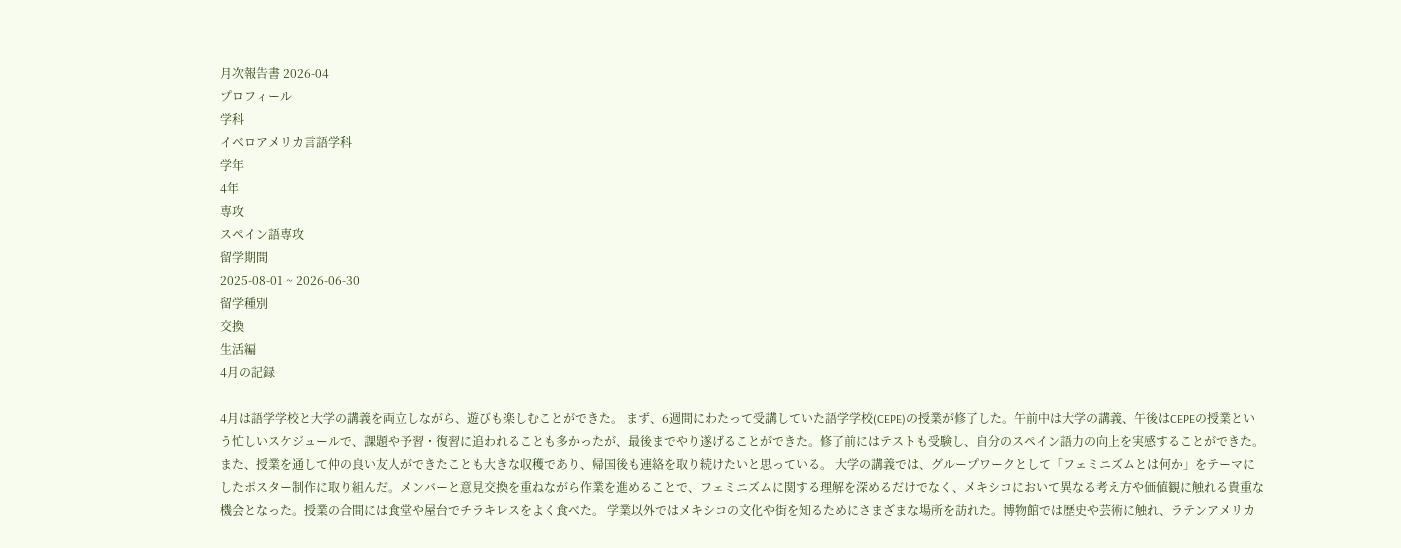月次報告書 2026-04
プロフィール
学科
イベロアメリカ言語学科
学年
4年
専攻
スペイン語専攻
留学期間
2025-08-01 ~ 2026-06-30
留学種別
交換
生活編
4月の記録

4月は語学学校と大学の講義を両立しながら、遊びも楽しむことができた。 まず、6週間にわたって受講していた語学学校(CEPE)の授業が修了した。午前中は大学の講義、午後はCEPEの授業という忙しいスケジュールで、課題や予習・復習に追われることも多かったが、最後までやり遂げることができた。修了前にはテストも受験し、自分のスペイン語力の向上を実感することができた。また、授業を通して仲の良い友人ができたことも大きな収穫であり、帰国後も連絡を取り続けたいと思っている。 大学の講義では、グループワークとして「フェミニズムとは何か」をテーマにしたポスター制作に取り組んだ。メンバーと意見交換を重ねながら作業を進めることで、フェミニズムに関する理解を深めるだけでなく、メキシコにおいて異なる考え方や価値観に触れる貴重な機会となった。授業の合間には食堂や屋台でチラキレスをよく食べた。 学業以外ではメキシコの文化や街を知るためにさまざまな場所を訪れた。博物館では歴史や芸術に触れ、ラテンアメリカ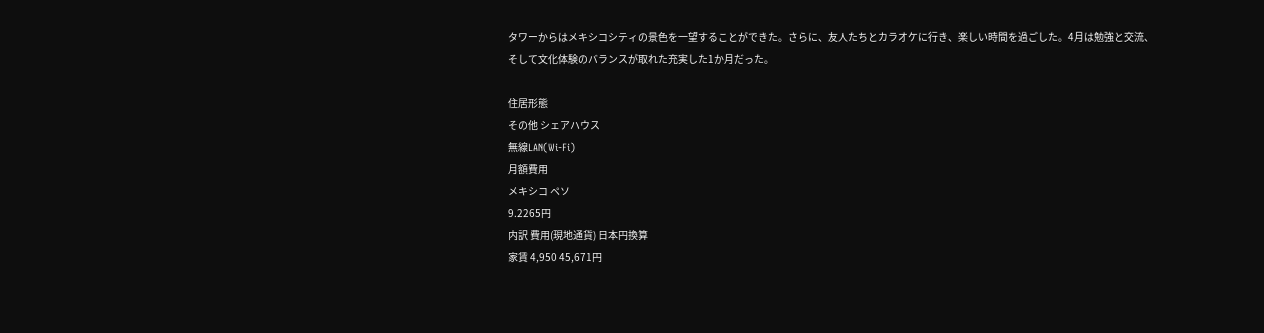タワーからはメキシコシティの景色を一望することができた。さらに、友人たちとカラオケに行き、楽しい時間を過ごした。4月は勉強と交流、そして文化体験のバランスが取れた充実した1か月だった。

住居形態
その他 シェアハウス
無線LAN(Wi-Fi)
月額費用
メキシコ ペソ
9.2265円
内訳 費用(現地通貨) 日本円換算
家賃 4,950 45,671円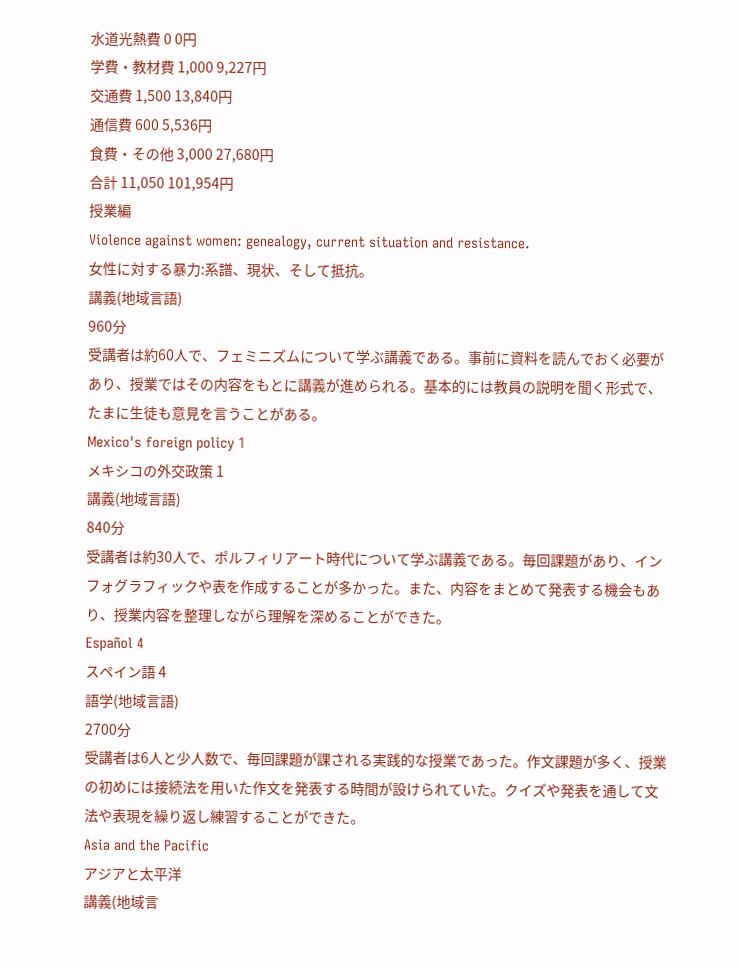水道光熱費 0 0円
学費・教材費 1,000 9,227円
交通費 1,500 13,840円
通信費 600 5,536円
食費・その他 3,000 27,680円
合計 11,050 101,954円
授業編
Violence against women: genealogy, current situation and resistance.
女性に対する暴力:系譜、現状、そして抵抗。
講義(地域言語)
960分
受講者は約60人で、フェミニズムについて学ぶ講義である。事前に資料を読んでおく必要があり、授業ではその内容をもとに講義が進められる。基本的には教員の説明を聞く形式で、たまに生徒も意見を言うことがある。
Mexico's foreign policy 1
メキシコの外交政策 1
講義(地域言語)
840分
受講者は約30人で、ポルフィリアート時代について学ぶ講義である。毎回課題があり、インフォグラフィックや表を作成することが多かった。また、内容をまとめて発表する機会もあり、授業内容を整理しながら理解を深めることができた。
Español 4
スペイン語 4
語学(地域言語)
2700分
受講者は6人と少人数で、毎回課題が課される実践的な授業であった。作文課題が多く、授業の初めには接続法を用いた作文を発表する時間が設けられていた。クイズや発表を通して文法や表現を繰り返し練習することができた。
Asia and the Pacific
アジアと太平洋
講義(地域言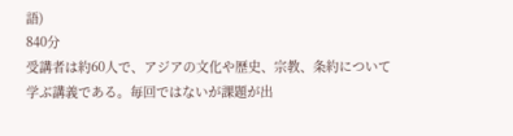語)
840分
受講者は約60人で、アジアの文化や歴史、宗教、条約について学ぶ講義である。毎回ではないが課題が出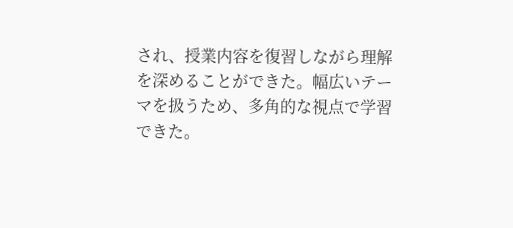され、授業内容を復習しながら理解を深めることができた。幅広いテーマを扱うため、多角的な視点で学習できた。